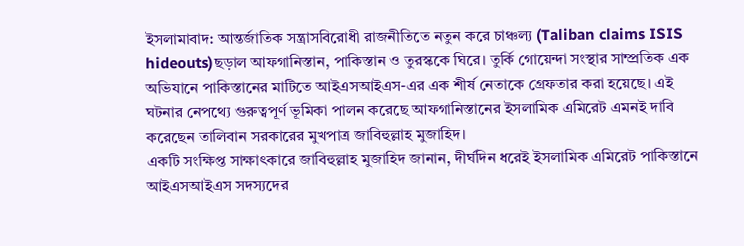ইসলামাবাদ: আন্তর্জাতিক সন্ত্রাসবিরোধী রাজনীতিতে নতুন করে চাঞ্চল্য (Taliban claims ISIS hideouts)ছড়াল আফগানিস্তান, পাকিস্তান ও তুরস্ককে ঘিরে। তুর্কি গোয়েন্দা সংস্থার সাম্প্রতিক এক অভিযানে পাকিস্তানের মাটিতে আইএসআইএস-এর এক শীর্ষ নেতাকে গ্রেফতার করা হয়েছে। এই ঘটনার নেপথ্যে গুরুত্বপূর্ণ ভূমিকা পালন করেছে আফগানিস্তানের ইসলামিক এমিরেট এমনই দাবি করেছেন তালিবান সরকারের মুখপাত্র জাবিহুল্লাহ মুজাহিদ।
একটি সংক্ষিপ্ত সাক্ষাৎকারে জাবিহুল্লাহ মুজাহিদ জানান, দীর্ঘদিন ধরেই ইসলামিক এমিরেট পাকিস্তানে আইএসআইএস সদস্যদের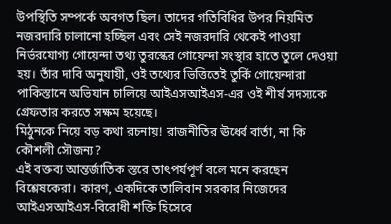উপস্থিতি সম্পর্কে অবগত ছিল। তাদের গতিবিধির উপর নিয়মিত নজরদারি চালানো হচ্ছিল এবং সেই নজরদারি থেকেই পাওয়া নির্ভরযোগ্য গোয়েন্দা তথ্য তুরস্কের গোয়েন্দা সংস্থার হাতে তুলে দেওয়া হয়। তাঁর দাবি অনুযায়ী, ওই তথ্যের ভিত্তিতেই তুর্কি গোয়েন্দারা পাকিস্তানে অভিযান চালিয়ে আইএসআইএস-এর ওই শীর্ষ সদস্যকে গ্রেফতার করতে সক্ষম হয়েছে।
মিঠুনকে নিয়ে বড় কথা রচনায়! রাজনীতির ঊর্ধ্বে বার্তা, না কি কৌশলী সৌজন্য?
এই বক্তব্য আন্তর্জাতিক স্তরে তাৎপর্যপূর্ণ বলে মনে করছেন বিশ্লেষকেরা। কারণ, একদিকে তালিবান সরকার নিজেদের আইএসআইএস-বিরোধী শক্তি হিসেবে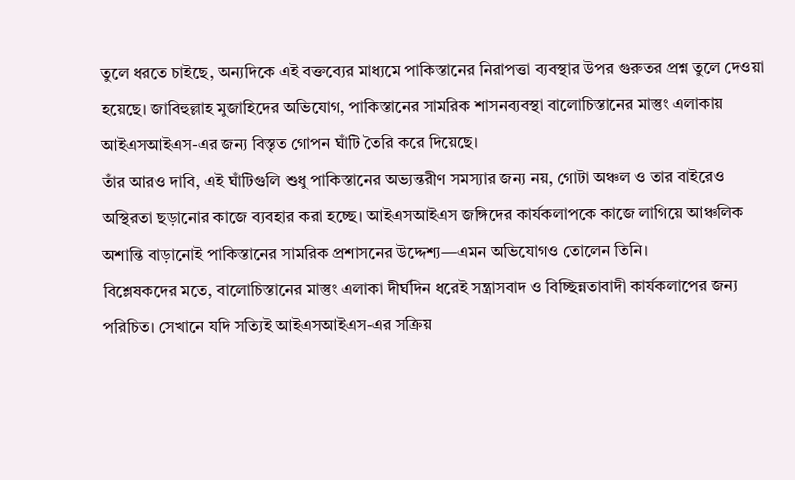তুলে ধরতে চাইছে, অন্যদিকে এই বক্তব্যের মাধ্যমে পাকিস্তানের নিরাপত্তা ব্যবস্থার উপর গুরুতর প্রশ্ন তুলে দেওয়া হয়েছে। জাবিহুল্লাহ মুজাহিদের অভিযোগ, পাকিস্তানের সামরিক শাসনব্যবস্থা বালোচিস্তানের মাস্তুং এলাকায় আইএসআইএস-এর জন্য বিস্তৃত গোপন ঘাঁটি তৈরি করে দিয়েছে।
তাঁর আরও দাবি, এই ঘাঁটিগুলি শুধু পাকিস্তানের অভ্যন্তরীণ সমস্যার জন্য নয়, গোটা অঞ্চল ও তার বাইরেও অস্থিরতা ছড়ানোর কাজে ব্যবহার করা হচ্ছে। আইএসআইএস জঙ্গিদের কার্যকলাপকে কাজে লাগিয়ে আঞ্চলিক অশান্তি বাড়ানোই পাকিস্তানের সামরিক প্রশাসনের উদ্দেশ্য—এমন অভিযোগও তোলেন তিনি।
বিশ্লেষকদের মতে, বালোচিস্তানের মাস্তুং এলাকা দীর্ঘদিন ধরেই সন্ত্রাসবাদ ও বিচ্ছিন্নতাবাদী কার্যকলাপের জন্য পরিচিত। সেখানে যদি সত্যিই আইএসআইএস-এর সক্রিয়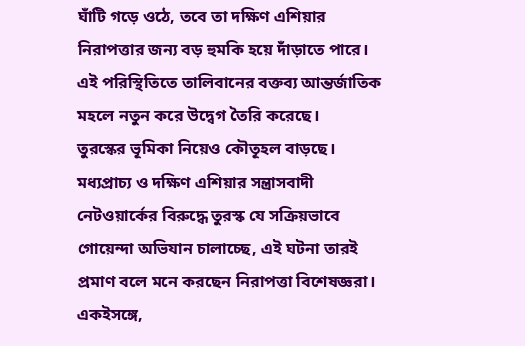ঘাঁটি গড়ে ওঠে, তবে তা দক্ষিণ এশিয়ার নিরাপত্তার জন্য বড় হুমকি হয়ে দাঁড়াতে পারে। এই পরিস্থিতিতে তালিবানের বক্তব্য আন্তর্জাতিক মহলে নতুন করে উদ্বেগ তৈরি করেছে।
তুরস্কের ভূমিকা নিয়েও কৌতূহল বাড়ছে। মধ্যপ্রাচ্য ও দক্ষিণ এশিয়ার সন্ত্রাসবাদী নেটওয়ার্কের বিরুদ্ধে তুরস্ক যে সক্রিয়ভাবে গোয়েন্দা অভিযান চালাচ্ছে, এই ঘটনা তারই প্রমাণ বলে মনে করছেন নিরাপত্তা বিশেষজ্ঞরা। একইসঙ্গে,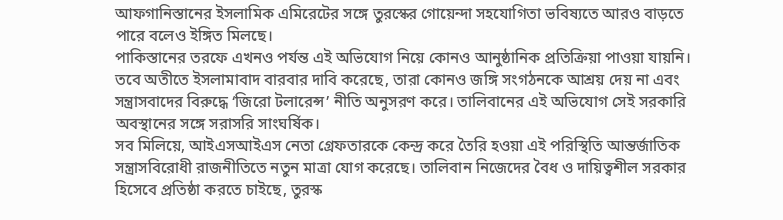আফগানিস্তানের ইসলামিক এমিরেটের সঙ্গে তুরস্কের গোয়েন্দা সহযোগিতা ভবিষ্যতে আরও বাড়তে পারে বলেও ইঙ্গিত মিলছে।
পাকিস্তানের তরফে এখনও পর্যন্ত এই অভিযোগ নিয়ে কোনও আনুষ্ঠানিক প্রতিক্রিয়া পাওয়া যায়নি। তবে অতীতে ইসলামাবাদ বারবার দাবি করেছে, তারা কোনও জঙ্গি সংগঠনকে আশ্রয় দেয় না এবং সন্ত্রাসবাদের বিরুদ্ধে ‘জিরো টলারেন্স’ নীতি অনুসরণ করে। তালিবানের এই অভিযোগ সেই সরকারি অবস্থানের সঙ্গে সরাসরি সাংঘর্ষিক।
সব মিলিয়ে, আইএসআইএস নেতা গ্রেফতারকে কেন্দ্র করে তৈরি হওয়া এই পরিস্থিতি আন্তর্জাতিক সন্ত্রাসবিরোধী রাজনীতিতে নতুন মাত্রা যোগ করেছে। তালিবান নিজেদের বৈধ ও দায়িত্বশীল সরকার হিসেবে প্রতিষ্ঠা করতে চাইছে, তুরস্ক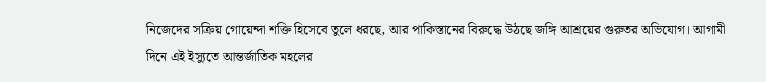নিজেদের সক্রিয় গোয়েন্দা শক্তি হিসেবে তুলে ধরছে, আর পাকিস্তানের বিরুদ্ধে উঠছে জঙ্গি আশ্রয়ের গুরুতর অভিযোগ। আগামী দিনে এই ইস্যুতে আন্তর্জাতিক মহলের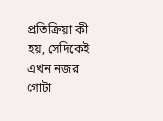প্রতিক্রিয়া কী হয়, সেদিকেই এখন নজর গোটা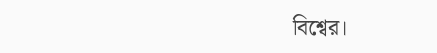বিশ্বের।